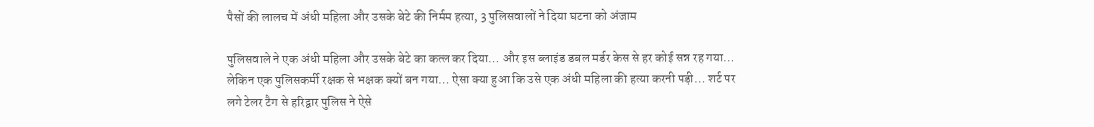पैसों की लालच में अंधी महिला और उसके बेटे की निर्मम हत्या, 3 पुलिसवालों ने दिया घटना को अंजाम

पुलिसवाले ने एक अंधी महिला और उसके बेटे का कत्ल कर दिया… और इस ब्लाइंड डबल मर्डर केस से हर कोई सन्न रह गया… लेकिन एक पुलिसकर्मी रक्षक से भक्षक क्यों बन गया… ऐसा क्या हुआ कि उसे एक अंधी महिला की हत्या करनी पड़ी… शर्ट पर लगे टेलर टैग से हरिद्वार पुलिस ने ऐसे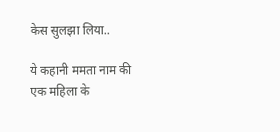केस सुलझा लिया..

ये कहानी ममता नाम की एक महिला के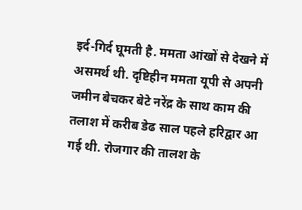इर्द-गिर्द घूमती है. ममता आंखों से देखने में असमर्थ थी. दृष्टिहीन ममता यूपी से अपनी जमीन बेचकर बेटे नरेंद्र के साथ काम की तलाश में करीब डेढ साल पहले हरिद्वार आ गई थी. रोजगार की तालश के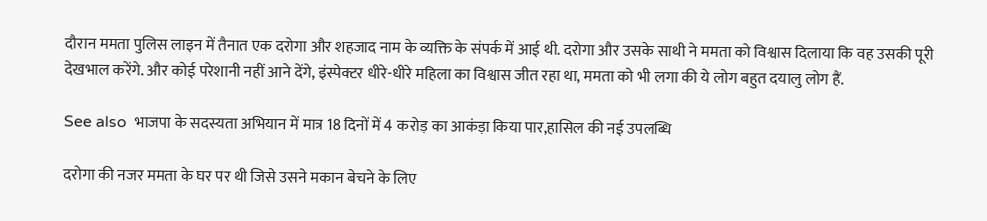दौरान ममता पुलिस लाइन में तैनात एक दरोगा और शहजाद नाम के व्यक्ति के संपर्क में आई थी. दरोगा और उसके साथी ने ममता को विश्वास दिलाया कि वह उसकी पूरी देखभाल करेंगे. और कोई परेशानी नहीं आने देंगे, इंस्पेक्टर धीरे-धीरे महिला का विश्वास जीत रहा था, ममता को भी लगा की ये लोग बहुत दयालु लोग हैं.

See also  भाजपा के सदस्यता अभियान में मात्र 18 दिनों में 4 करोड़ का आकंड़ा किया पार,हासिल की नई उपलब्धि

दरोगा की नजर ममता के घर पर थी जिसे उसने मकान बेचने के लिए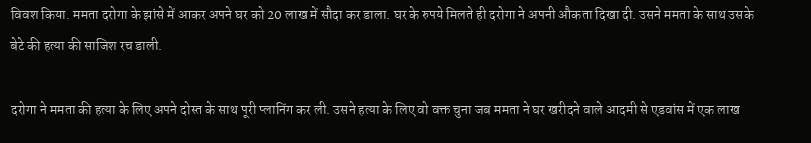विवश किया. ममता दरोगा के झांसे में आकर अपने घर को 20 लाख में सौदा कर डाला. घर के रुपये मिलते ही दरोगा ने अपनी औकता दिखा दी. उसने ममता के साथ उसके बेटे की हत्या की साजिश रच डाली.

दरोगा ने ममता की हत्या के लिए अपने दोस्त के साथ पूरी प्लानिंग कर ली. उसने हत्या के लिए वो वक्त चुना जब ममता ने घर खरीदने वाले आदमी से एडवांस में एक लाख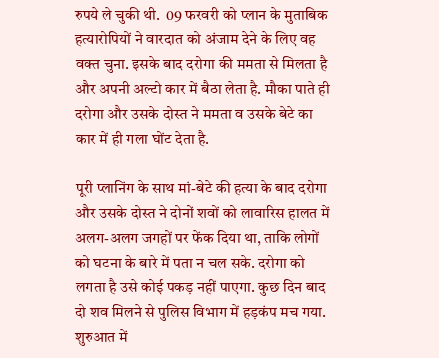रुपये ले चुकी थी.  09 फरवरी को प्लान के मुताबिक हत्यारोपियों ने वारदात को अंजाम देने के लिए वह वक्त चुना. इसके बाद दरोगा की ममता से मिलता है और अपनी अल्टो कार में बैठा लेता है. मौका पाते ही दरोगा और उसके दोस्त ने ममता व उसके बेटे का कार में ही गला घोंट देता है.

पूरी प्लानिंग के साथ मां-बेटे की हत्या के बाद दरोगा और उसके दोस्त ने दोनों शवों को लावारिस हालत में अलग-अलग जगहों पर फेंक दिया था, ताकि लोगों को घटना के बारे में पता न चल सके. दरोगा को लगता है उसे कोई पकड़ नहीं पाएगा. कुछ दिन बाद दो शव मिलने से पुलिस विभाग में हड़कंप मच गया. शुरुआत में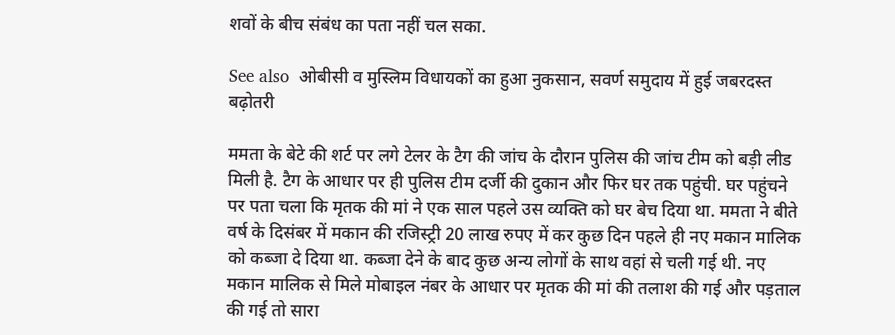शवों के बीच संबंध का पता नहीं चल सका.

See also  ओबीसी व मुस्लिम विधायकों का हुआ नुकसान, सवर्ण समुदाय में हुई जबरदस्त बढ़ोतरी

ममता के बेटे की शर्ट पर लगे टेलर के टैग की जांच के दौरान पुलिस की जांच टीम को बड़ी लीड मिली है. टैग के आधार पर ही पुलिस टीम दर्जी की दुकान और फिर घर तक पहुंची. घर पहुंचने पर पता चला कि मृतक की मां ने एक साल पहले उस व्यक्ति को घर बेच दिया था. ममता ने बीते वर्ष के दिसंबर में मकान की रजिस्ट्री 20 लाख रुपए में कर कुछ दिन पहले ही नए मकान मालिक को कब्जा दे दिया था. कब्जा देने के बाद कुछ अन्य लोगों के साथ वहां से चली गई थी. नए मकान मालिक से मिले मोबाइल नंबर के आधार पर मृतक की मां की तलाश की गई और पड़ताल की गई तो सारा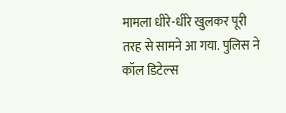मामला धीरे-धीरे खुलकर पूरी तरह से सामने आ गया. पुलिस ने कॉल डिटेल्स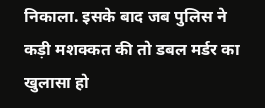निकाला. इसके बाद जब पुलिस ने कड़ी मशक्कत की तो डबल मर्डर का खुलासा हो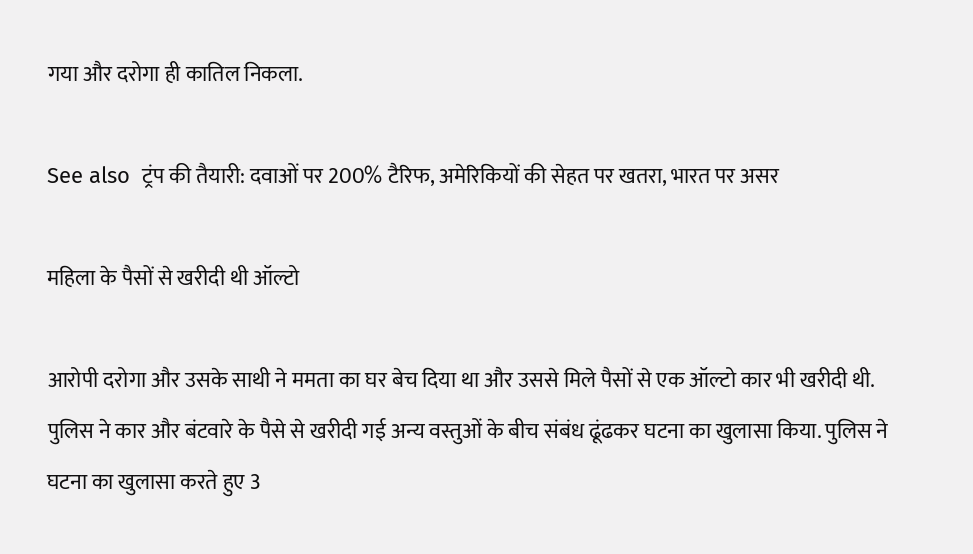गया और दरोगा ही कातिल निकला.

See also  ट्रंप की तैयारी: दवाओं पर 200% टैरिफ, अमेरिकियों की सेहत पर खतरा, भारत पर असर

महिला के पैसों से खरीदी थी ऑल्टो

आरोपी दरोगा और उसके साथी ने ममता का घर बेच दिया था और उससे मिले पैसों से एक ऑल्टो कार भी खरीदी थी. पुलिस ने कार और बंटवारे के पैसे से खरीदी गई अन्य वस्तुओं के बीच संबंध ढूंढकर घटना का खुलासा किया. पुलिस ने घटना का खुलासा करते हुए 3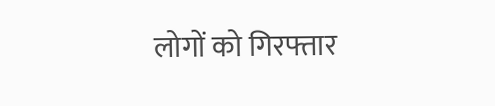लोगों को गिरफ्तार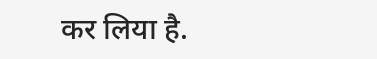कर लिया है.